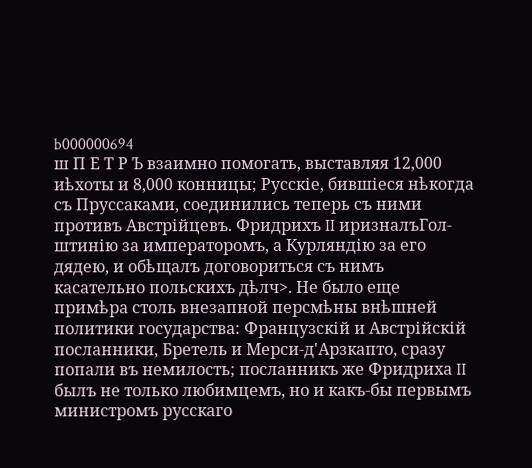b000000694
ш П Е Т Р Ъ взаимно помогать, выставляя 12,000 иѣхоты и 8,000 конницы; Русскіе, бившіеся нѣкогда съ Пруссаками, соединились теперь съ ними противъ Австрійцевъ. Фридрихъ II иризналъГол- штинію за императоромъ, а Курляндію за его дядею, и обѣщалъ договориться съ нимъ касательно польскихъ дѣлч>. Не было еще примѣра столь внезапной персмѣны внѣшней политики государства: Французскій и Австрійскій посланники, Бретель и Мерси-д'Арзкапто, сразу попали въ немилость; посланникъ же Фридриха II былъ не только любимцемъ, но и какъ-бы первымъ министромъ русскаго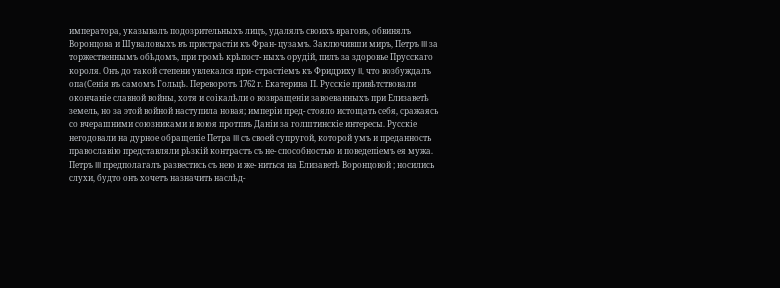императора, указывалъ подозрительныхъ лицъ, удалялъ своихъ враговъ, обвинялъ Воронцова и Шуваловыхъ въ пристрастіи къ Фран- цузамъ. Заключивши миръ, Петръ III за торжественнымъ обѣдомъ, при громѣ крѣпост- ныхъ орудій, пилъ за здоровье Прусскаго короля. Онъ до такой степени увлекался при- страстіемъ къ Фридриху II, что возбуждалъ опа(Сенія въ самомъ Гольцѣ. Переворотъ 1762 г. Екатерина П. Русскіе привѣтствовали окончаніе славной войны, хотя и соікалѣли о возвращеніи завоеванныхъ при Елизаветѣ земель, но за этой войной наступила новая; имперіи пред- стояло истощать себя, сражаясь со вчерашними союзниками и воюя протпвъ Даніи за голштинскіе интересы. Русскіе негодовали на дурное обращепіе Петра III съ своей супругой, которой умъ и преданность православію представляли рѣзкій контрастъ съ не- способностью и поведепіемъ ея мужа. Петръ III предполагалъ развестись съ нею и же- ниться на Елизаветѣ Воронцовой ; носились слухи, будто онъ хочетъ назначить наслѣд-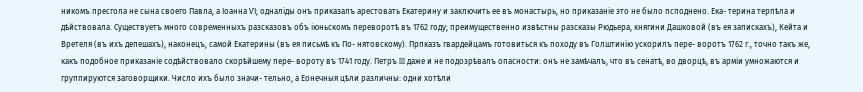никомъ пресгола не сына своего Павла, а Іоанна ѴІ; одналіды онъ приказалъ арестовать Екатерину и заключить ее въ монастырь, но приказаніе это не было псподнено. Ека- терина терпѣла и дѣйствовала. Существуетъ много современныхъ разсказовъ объ іюньскомъ переворотѣ въ 1762 году; преимущественно извѣстны разсказы Рюдьера, княгини Дашковой (въ ея запискахъ), Кейта и Вретеля (въ ихъ депешахъ), наконецъ, самой Екатерины (въ ея письмѣ къ По- нятовскому). Прпказъ гвардейцамъ готовиться къ походу въ Голштинію ускорилъ пере- воротъ 1762 г., точно такъ же, какъ подобное приказаніе содѣйствовало скорѣйшему пере- вороту въ 1741 году. Петръ III даже и не подозрѣвалъ опасности: онъ не замѣчалъ, что въ сенатѣ, во дворцѣ, въ арміи умножаются и группируются заговорщики. Число ихъ было значи- тельно, а Еонечныя цѣли различны: одни хотѣли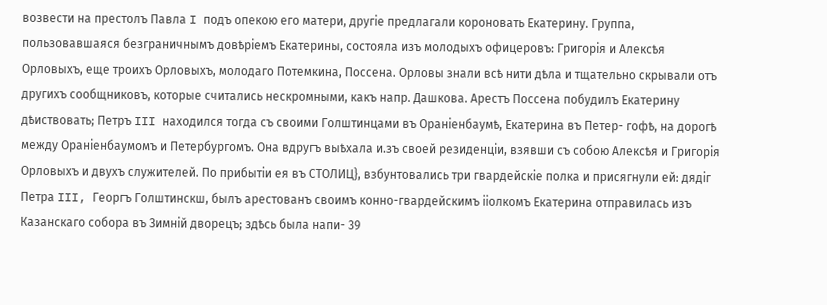возвести на престолъ Павла I подъ опекою его матери, другіе предлагали короновать Екатерину. Группа, пользовавшаяся безграничнымъ довѣріемъ Екатерины, состояла изъ молодыхъ офицеровъ: Григорія и Алексѣя Орловыхъ, еще троихъ Орловыхъ, молодаго Потемкина, Поссена. Орловы знали всѣ нити дѣла и тщательно скрывали отъ другихъ сообщниковъ, которые считались нескромными, какъ напр. Дашкова. Арестъ Поссена побудилъ Екатерину дѣиствовать; Петръ III находился тогда съ своими Голштинцами въ Ораніенбаумѣ, Екатерина въ Петер- гофѣ, на дорогѣ между Ораніенбаумомъ и Петербургомъ. Она вдругъ выѣхала и.зъ своей резиденціи, взявши съ собою Алексѣя и Григорія Орловыхъ и двухъ служителей. По прибытіи ея въ СТОЛИЦ}, взбунтовались три гвардейскіе полка и присягнули ей: дядіг Петра III, Георгъ Голштинскш, былъ арестованъ своимъ конно-гвардейскимъ ііолкомъ Екатерина отправилась изъ Казанскаго собора въ Зимній дворецъ; здѣсь была напи- 39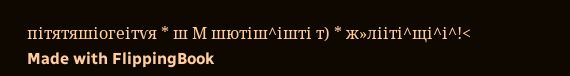пітятяшіогеітѵя * ш М шютіш^ішті т) * ж»лііті^щі^і^!<
Made with FlippingBook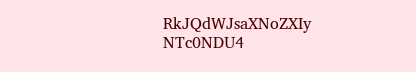RkJQdWJsaXNoZXIy NTc0NDU4